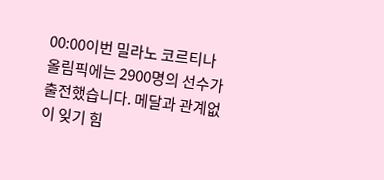00:00이번 밀라노 코르티나 올림픽에는 2900명의 선수가 출전했습니다. 메달과 관계없이 잊기 힘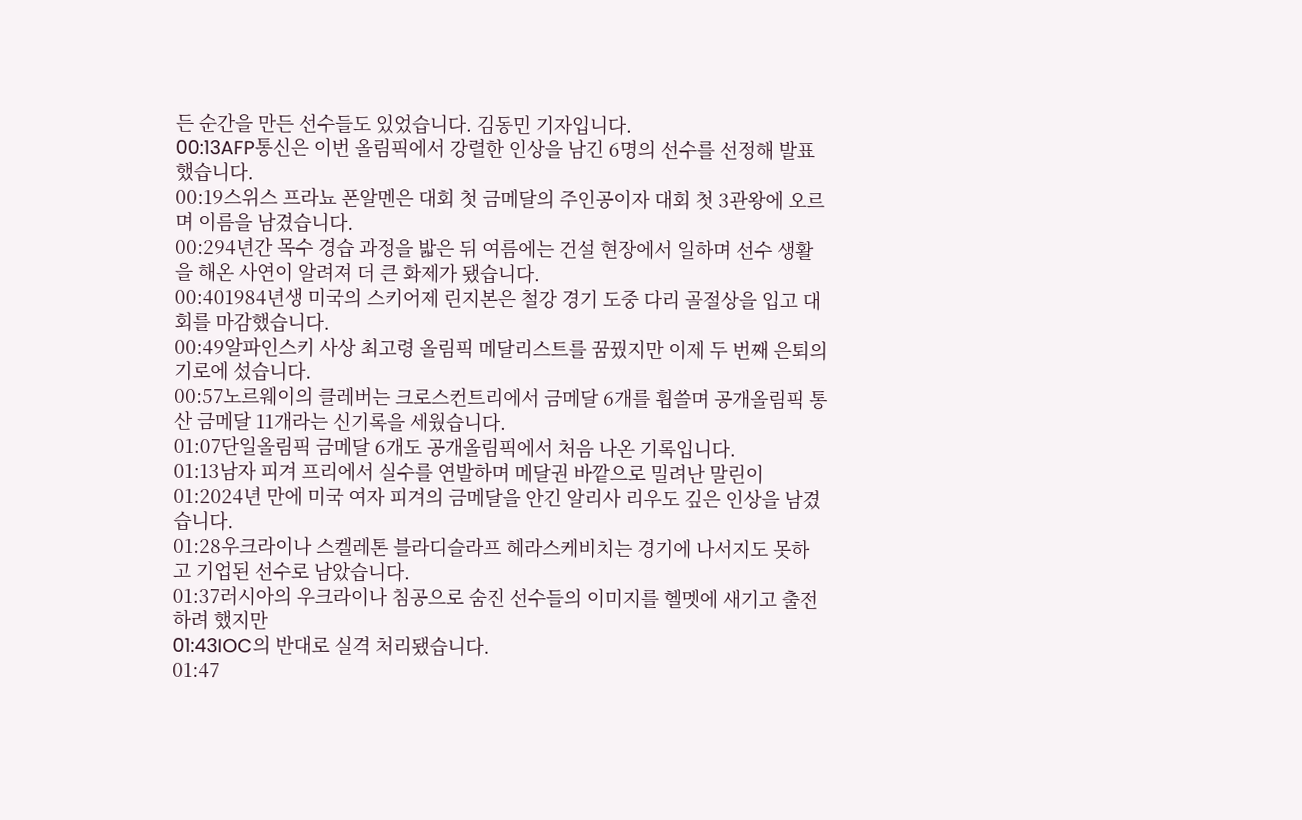든 순간을 만든 선수들도 있었습니다. 김동민 기자입니다.
00:13AFP통신은 이번 올림픽에서 강렬한 인상을 남긴 6명의 선수를 선정해 발표했습니다.
00:19스위스 프라뇨 폰알멘은 대회 첫 금메달의 주인공이자 대회 첫 3관왕에 오르며 이름을 남겼습니다.
00:294년간 목수 경습 과정을 밟은 뒤 여름에는 건설 현장에서 일하며 선수 생활을 해온 사연이 알려져 더 큰 화제가 됐습니다.
00:401984년생 미국의 스키어제 린지본은 철강 경기 도중 다리 골절상을 입고 대회를 마감했습니다.
00:49알파인스키 사상 최고령 올림픽 메달리스트를 꿈꿨지만 이제 두 번째 은퇴의 기로에 섰습니다.
00:57노르웨이의 클레버는 크로스컨트리에서 금메달 6개를 휩쓸며 공개올림픽 통산 금메달 11개라는 신기록을 세웠습니다.
01:07단일올림픽 금메달 6개도 공개올림픽에서 처음 나온 기록입니다.
01:13남자 피겨 프리에서 실수를 연발하며 메달권 바깥으로 밀려난 말린이
01:2024년 만에 미국 여자 피겨의 금메달을 안긴 알리사 리우도 깊은 인상을 남겼습니다.
01:28우크라이나 스켈레톤 블라디슬라프 헤라스케비치는 경기에 나서지도 못하고 기업된 선수로 남았습니다.
01:37러시아의 우크라이나 침공으로 숨진 선수들의 이미지를 헬멧에 새기고 출전하려 했지만
01:43IOC의 반대로 실격 처리됐습니다.
01:47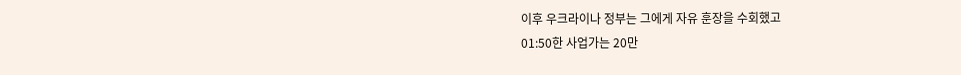이후 우크라이나 정부는 그에게 자유 훈장을 수회했고
01:50한 사업가는 20만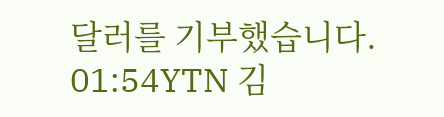달러를 기부했습니다.
01:54YTN 김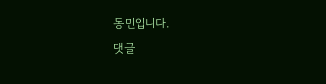동민입니다.
댓글